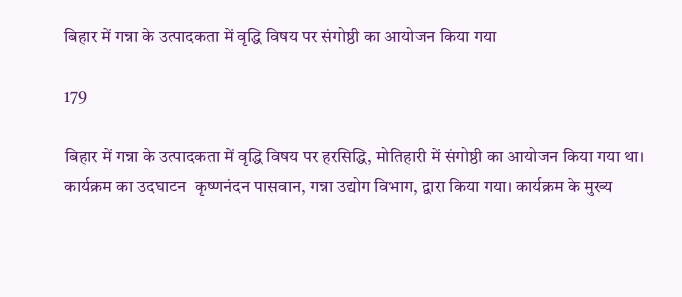बिहार में गन्ना के उत्पादकता में वृद्धि विषय पर संगोष्ठी का आयोजन किया गया

179

बिहार में गन्ना के उत्पादकता में वृद्धि विषय पर हरसिद्धि, मोतिहारी में संगोष्ठी का आयोजन किया गया था। कार्यक्रम का उदघाटन  कृष्णनंदन पासवान, गन्ना उद्योग विभाग, द्वारा किया गया। कार्यक्रम के मुख्य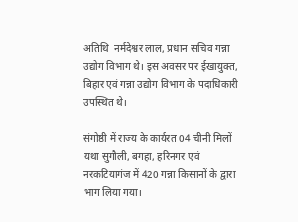अतिथि  नर्मदेश्वर लाल, प्रधान सचिव गन्ना उद्योग विभाग थे। इस अवसर पर ईखायुक्त, बिहार एवं गन्ना उद्योग विभाग के पदाधिकारी उपस्थित थे।

संगोष्ठी में राज्य के कार्यरत 04 चीनी मिलों यथा सुगौली, बगहा, हरिनगर एवं नरकटियागंज में 420 गन्ना किसानों के द्वारा भाग लिया गया।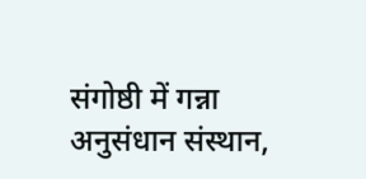संगोष्ठी में गन्ना अनुसंधान संस्थान,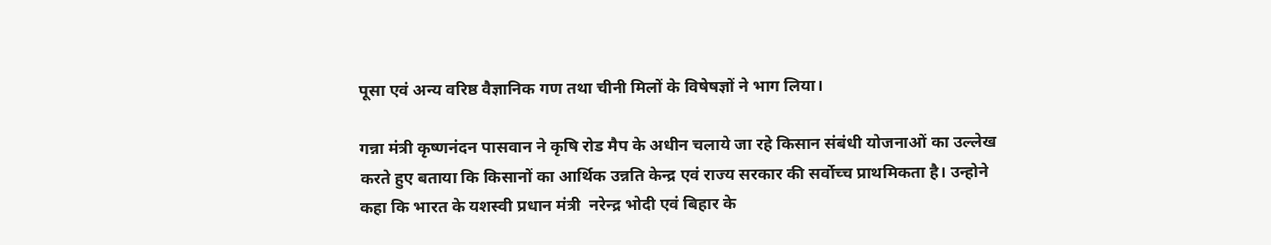पूसा एवं अन्य वरिष्ठ वैज्ञानिक गण तथा चीनी मिलों के विषेषज्ञों ने भाग लिया।

गन्ना मंत्री कृष्णनंदन पासवान ने कृषि रोड मैप के अधीन चलाये जा रहे किसान संबंधी योजनाओं का उल्लेख करते हुए बताया कि किसानों का आर्थिक उन्नति केन्द्र एवं राज्य सरकार की सर्वोच्च प्राथमिकता है। उन्होने कहा कि भारत के यशस्वी प्रधान मंत्री  नरेन्द्र भोदी एवं बिहार के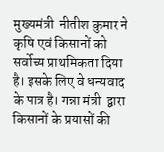मुख्यमंत्री  नीतीश कुमार ने कृषि एवं किसानों को सर्वोच्य प्राथमिकता दिया है। इसके लिए वे धन्यवाद के पात्र है। गन्ना मंत्री  द्वारा  किसानों के प्रयासों की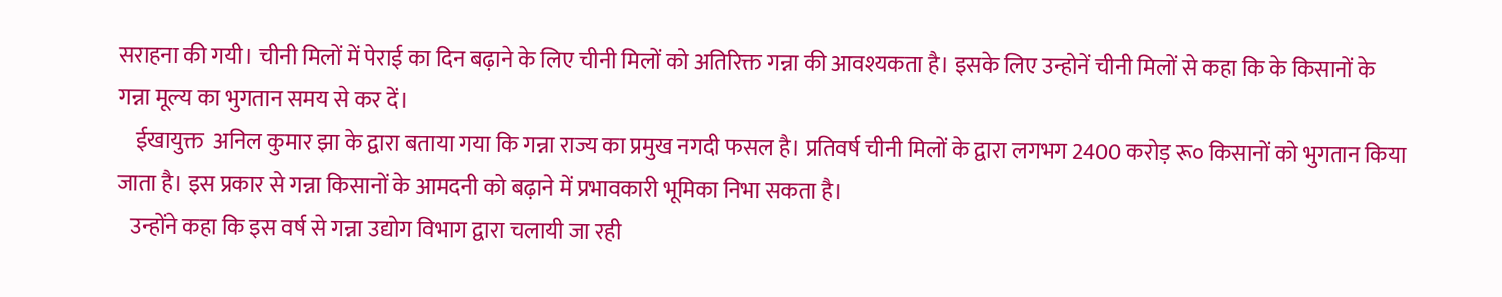सराहना की गयी। चीनी मिलों में पेराई का दिन बढ़ाने के लिए चीनी मिलों को अतिरिक्त गन्ना की आवश्यकता है। इसके लिए उन्होनें चीनी मिलों से कहा कि के किसानों के गन्ना मूल्य का भुगतान समय से कर दें।
    ईखायुक्त  अनिल कुमार झा के द्वारा बताया गया कि गन्ना राज्य का प्रमुख नगदी फसल है। प्रतिवर्ष चीनी मिलों के द्वारा लगभग 2400 करोड़ रू० किसानों को भुगतान किया जाता है। इस प्रकार से गन्ना किसानों के आमदनी को बढ़ाने में प्रभावकारी भूमिका निभा सकता है।
   उन्होंने कहा कि इस वर्ष से गन्ना उद्योग विभाग द्वारा चलायी जा रही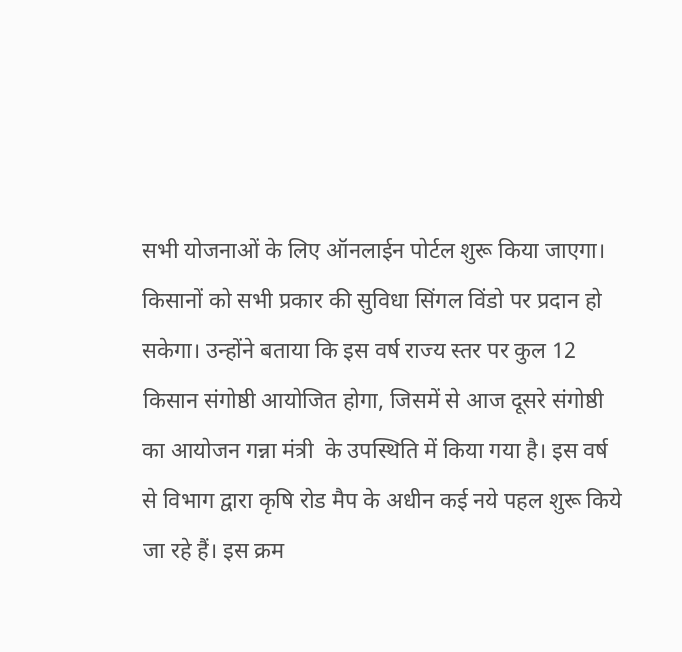सभी योजनाओं के लिए ऑनलाईन पोर्टल शुरू किया जाएगा। किसानों को सभी प्रकार की सुविधा सिंगल विंडो पर प्रदान हो सकेगा। उन्होंने बताया कि इस वर्ष राज्य स्तर पर कुल 12 किसान संगोष्ठी आयोजित होगा, जिसमें से आज दूसरे संगोष्ठी का आयोजन गन्ना मंत्री  के उपस्थिति में किया गया है। इस वर्ष से विभाग द्वारा कृषि रोड मैप के अधीन कई नये पहल शुरू किये जा रहे हैं। इस क्रम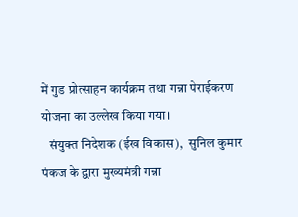में गुड प्रोत्साहन कार्यक्रम तथा गन्ना पेराईकरण योजना का उल्लेख किया गया।
   संयुक्त निदेशक (ईख विकास),  सुनिल कुमार पंकज के द्वारा मुख्यमंत्री गन्ना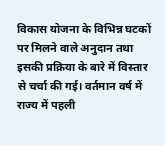विकास योजना के विभिन्न घटकों पर मिलने वाले अनुदान तथा इसकी प्रक्रिया के बारे में विस्तार से चर्चा की गई। वर्तमान वर्ष में राज्य में पहली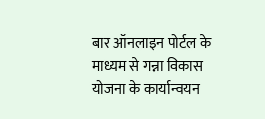बार ऑनलाइन पोर्टल के माध्यम से गन्ना विकास योजना के कार्यान्वयन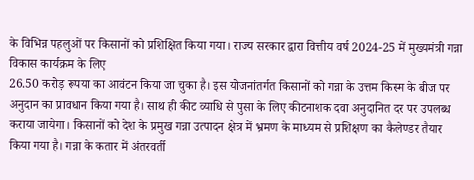के विभिन्न पहलुओं पर किसानों को प्रशिक्षित किया गया। राज्य सरकार द्वारा वित्तीय वर्ष 2024-25 में मुख्यमंत्री गन्ना विकास कार्यक्रम के लिए
26.50 करोड़ रूपया का आवंटन किया जा चुका है। इस योजनांतर्गत किसानों को गन्ना के उत्तम किस्म के बीज पर अनुदान का प्रावधान किया गया है। साथ ही कीट व्याधि से पुसा के लिए कीटनाशक दवा अनुदानित दर पर उपलब्ध कराया जायेगा। किसानों को देश के प्रमुख गन्ना उत्पादन क्षेत्र में भ्रमण के माध्यम से प्रशिक्षण का कैलेण्डर तैयार किया गया है। गन्ना के कतार में अंतरवर्ती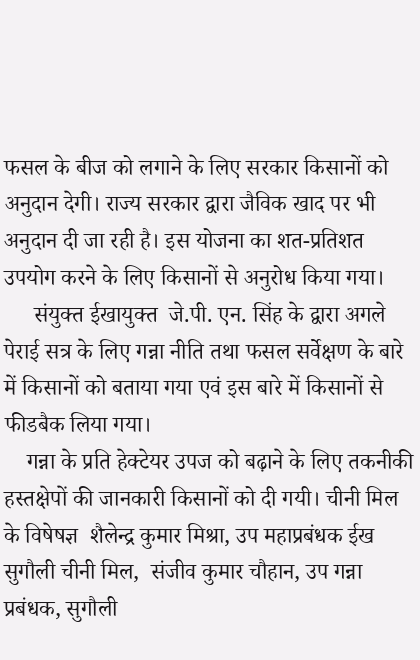फसल के बीज को लगाने के लिए सरकार किसानों को अनुदान देगी। राज्य सरकार द्वारा जैविक खाद पर भी अनुदान दी जा रही है। इस योजना का शत-प्रतिशत उपयोग करने के लिए किसानों से अनुरोध किया गया।
     संयुक्त ईखायुक्त  जे.पी. एन. सिंह के द्वारा अगले पेराई सत्र के लिए गन्ना नीति तथा फसल सर्वेक्षण के बारे में किसानों को बताया गया एवं इस बारे में किसानों से फीडबैक लिया गया।
    गन्ना के प्रति हेक्टेयर उपज को बढ़ाने के लिए तकनीकी हस्तक्षेपों की जानकारी किसानों को दी गयी। चीनी मिल के विषेषज्ञ  शैलेन्द्र कुमार मिश्रा, उप महाप्रबंधक ईख सुगौली चीनी मिल,  संजीव कुमार चौहान, उप गन्ना प्रबंधक, सुगौली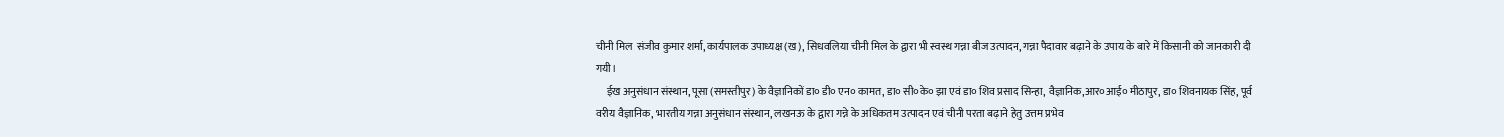चीनी मिल  संजीव कुमार शर्मा, कार्यपालक उपाध्यक्ष (ख), सिधवलिया चीनी मिल के द्वारा भी स्वस्थ गन्ना बीज उत्पादन, गन्ना पैदावार बढ़ाने के उपाय के बारे में किसानी को जानकारी दी गयी।
     ईख अनुसंधान संस्थान, पूसा (समस्तीपुर) के वैज्ञानिकों डा० डी० एन० कामत, डा० सी०के० झा एवं डा० शिव प्रसाद सिन्हा, वैज्ञानिक,आर०आई० मीठापुर, डा० शिवनायक सिंह, पूर्व वरीय वैज्ञानिक, भारतीय गन्ना अनुसंधान संस्थान, लखनऊ के द्वारा गन्ने के अधिकतम उत्पादन एवं चीनी परता बढ़ाने हेतु उत्तम प्रभेव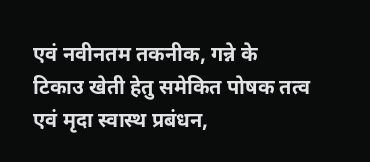एवं नवीनतम तकनीक, गन्ने के टिकाउ खेती हेतु समेकित पोषक तत्व एवं मृदा स्वास्थ प्रबंधन,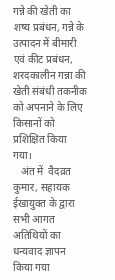गन्ने की खेती का शष्य प्रबंधन, गन्ने के उत्पादन में बीमारी एवं कीट प्रबंधन, शरदकालीन गन्ना की खेती संबंधी तकनीक को अपनाने के लिए किसानों को प्रशिक्षित किया गया।
   अंत में  वैदव्रत कुमार, सहायक ईखायुक्त के द्वारा सभी आगत अतिथियों का धन्यवाद ज्ञापन किया गया